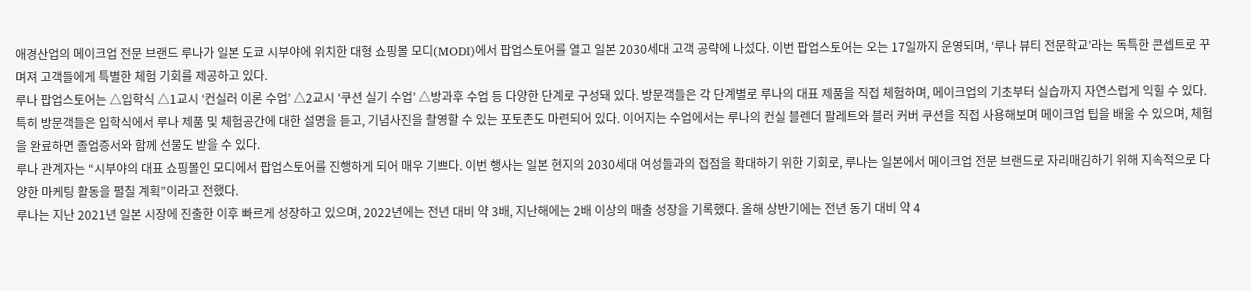애경산업의 메이크업 전문 브랜드 루나가 일본 도쿄 시부야에 위치한 대형 쇼핑몰 모디(MODI)에서 팝업스토어를 열고 일본 2030세대 고객 공략에 나섰다. 이번 팝업스토어는 오는 17일까지 운영되며, ‘루나 뷰티 전문학교’라는 독특한 콘셉트로 꾸며져 고객들에게 특별한 체험 기회를 제공하고 있다.
루나 팝업스토어는 △입학식 △1교시 ‘컨실러 이론 수업’ △2교시 ‘쿠션 실기 수업’ △방과후 수업 등 다양한 단계로 구성돼 있다. 방문객들은 각 단계별로 루나의 대표 제품을 직접 체험하며, 메이크업의 기초부터 실습까지 자연스럽게 익힐 수 있다.
특히 방문객들은 입학식에서 루나 제품 및 체험공간에 대한 설명을 듣고, 기념사진을 촬영할 수 있는 포토존도 마련되어 있다. 이어지는 수업에서는 루나의 컨실 블렌더 팔레트와 블러 커버 쿠션을 직접 사용해보며 메이크업 팁을 배울 수 있으며, 체험을 완료하면 졸업증서와 함께 선물도 받을 수 있다.
루나 관계자는 “시부야의 대표 쇼핑몰인 모디에서 팝업스토어를 진행하게 되어 매우 기쁘다. 이번 행사는 일본 현지의 2030세대 여성들과의 접점을 확대하기 위한 기회로, 루나는 일본에서 메이크업 전문 브랜드로 자리매김하기 위해 지속적으로 다양한 마케팅 활동을 펼칠 계획”이라고 전했다.
루나는 지난 2021년 일본 시장에 진출한 이후 빠르게 성장하고 있으며, 2022년에는 전년 대비 약 3배, 지난해에는 2배 이상의 매출 성장을 기록했다. 올해 상반기에는 전년 동기 대비 약 4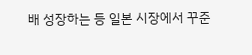배 성장하는 등 일본 시장에서 꾸준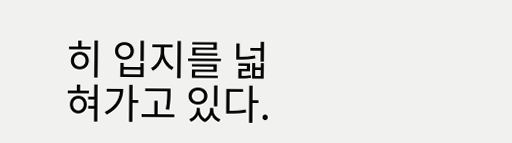히 입지를 넓혀가고 있다.